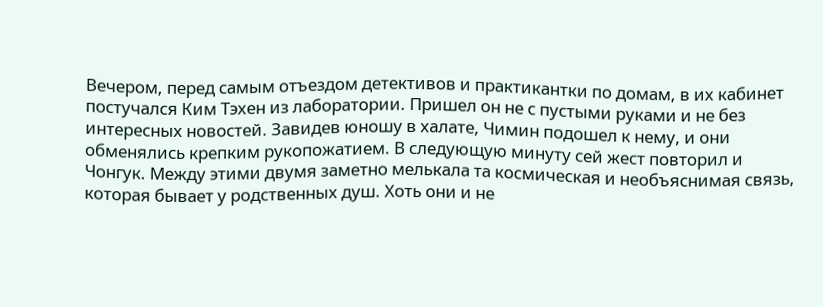Вечером, перед самым отъездом детективов и практикантки по домам, в их кабинет постучался Ким Тэхен из лаборатории. Пришел он не с пустыми руками и не без интересных новостей. Завидев юношу в халате, Чимин подошел к нему, и они обменялись крепким рукопожатием. В следующую минуту сей жест повторил и Чонгук. Между этими двумя заметно мелькала та космическая и необъяснимая связь, которая бывает у родственных душ. Хоть они и не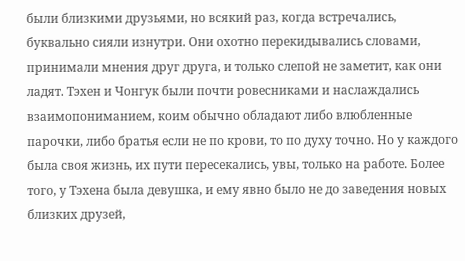были близкими друзьями, но всякий раз, когда встречались, буквально сияли изнутри. Они охотно перекидывались словами, принимали мнения друг друга, и только слепой не заметит, как они ладят. Тэхен и Чонгук были почти ровесниками и наслаждались взаимопониманием, коим обычно обладают либо влюбленные парочки, либо братья если не по крови, то по духу точно. Но у каждого была своя жизнь, их пути пересекались, увы, только на работе. Более того, у Тэхена была девушка, и ему явно было не до заведения новых близких друзей,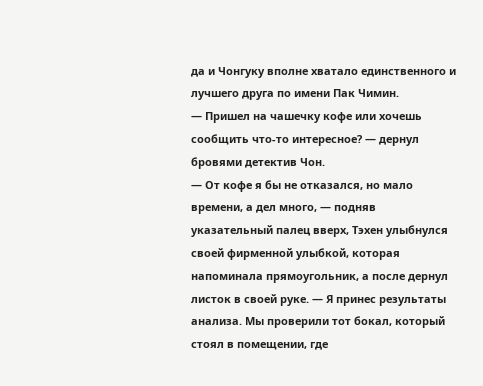да и Чонгуку вполне хватало единственного и лучшего друга по имени Пак Чимин.
— Пришел на чашечку кофе или хочешь сообщить что-то интересное? — дернул бровями детектив Чон.
— От кофе я бы не отказался, но мало времени, а дел много, — подняв указательный палец вверх, Тэхен улыбнулся своей фирменной улыбкой, которая напоминала прямоугольник, а после дернул листок в своей руке. — Я принес результаты анализа. Мы проверили тот бокал, который стоял в помещении, где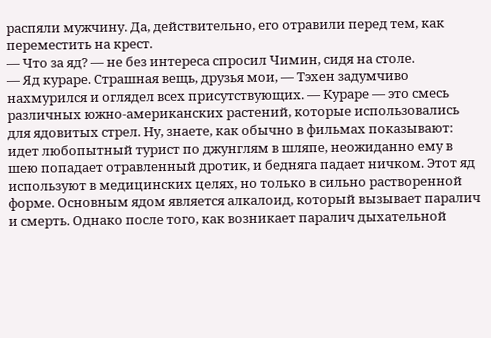распяли мужчину. Да, действительно, его отравили перед тем, как переместить на крест.
— Что за яд? — не без интереса спросил Чимин, сидя на столе.
— Яд кураре. Страшная вещь, друзья мои, — Тэхен задумчиво нахмурился и оглядел всех присутствующих. — Кураре — это смесь различных южно-американских растений, которые использовались для ядовитых стрел. Ну, знаете, как обычно в фильмах показывают: идет любопытный турист по джунглям в шляпе, неожиданно ему в шею попадает отравленный дротик, и бедняга падает ничком. Этот яд используют в медицинских целях, но только в сильно растворенной форме. Основным ядом является алкалоид, который вызывает паралич и смерть. Однако после того, как возникает паралич дыхательной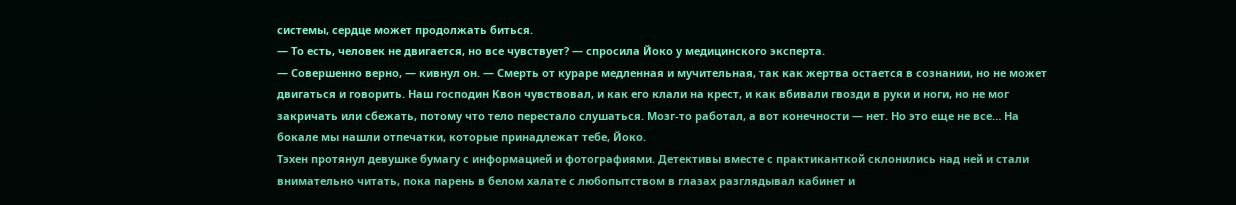системы, сердце может продолжать биться.
— То есть, человек не двигается, но все чувствует? — спросила Йоко у медицинского эксперта.
— Совершенно верно, — кивнул он. — Смерть от кураре медленная и мучительная, так как жертва остается в сознании, но не может двигаться и говорить. Наш господин Квон чувствовал, и как его клали на крест, и как вбивали гвозди в руки и ноги, но не мог закричать или сбежать, потому что тело перестало слушаться. Мозг-то работал, а вот конечности — нет. Но это еще не все… На бокале мы нашли отпечатки, которые принадлежат тебе, Йоко.
Тэхен протянул девушке бумагу с информацией и фотографиями. Детективы вместе с практиканткой склонились над ней и стали внимательно читать, пока парень в белом халате с любопытством в глазах разглядывал кабинет и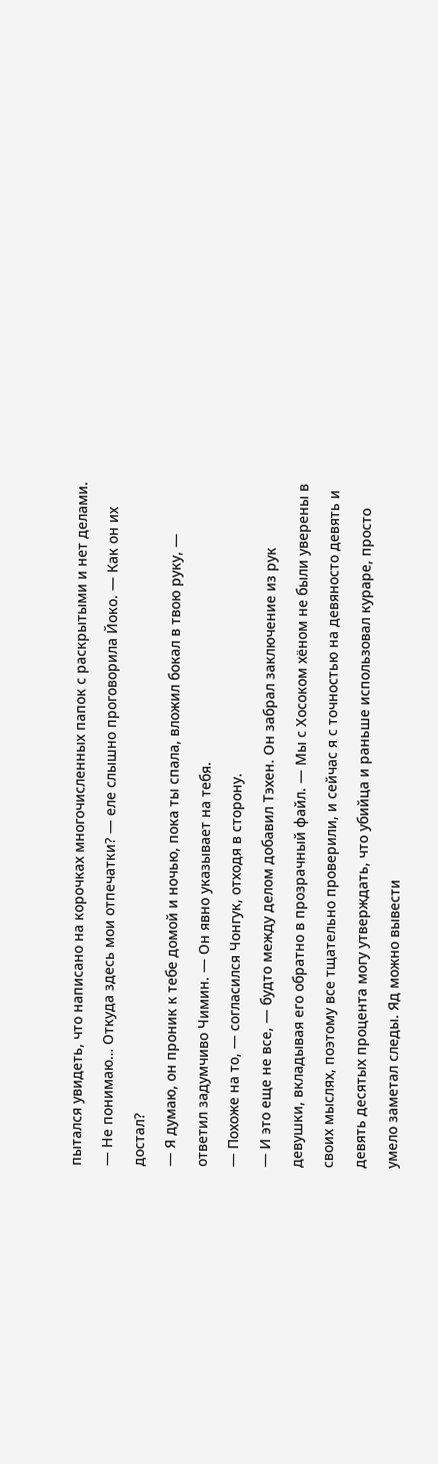пытался увидеть, что написано на корочках многочисленных папок с раскрытыми и нет делами.
— Не понимаю… Откуда здесь мои отпечатки? — еле слышно проговорила Йоко. — Как он их достал?
— Я думаю, он проник к тебе домой и ночью, пока ты спала, вложил бокал в твою руку, — ответил задумчиво Чимин. — Он явно указывает на тебя.
— Похоже на то, — согласился Чонгук, отходя в сторону.
— И это еще не все, — будто между делом добавил Тэхен. Он забрал заключение из рук девушки, вкладывая его обратно в прозрачный файл. — Мы с Хосоком хёном не были уверены в своих мыслях, поэтому все тщательно проверили, и сейчас я с точностью на девяносто девять и девять десятых процента могу утверждать, что убийца и раньше использовал кураре, просто умело заметал следы. Яд можно вывести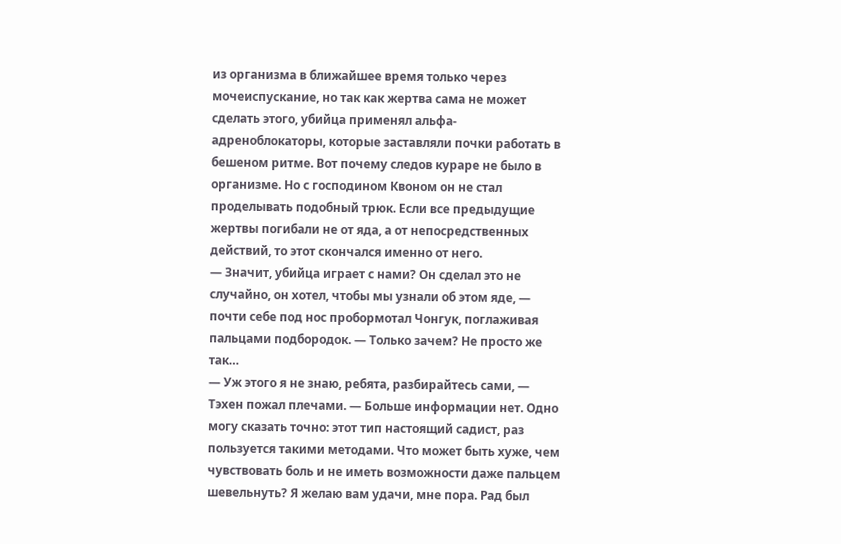из организма в ближайшее время только через мочеиспускание, но так как жертва сама не может сделать этого, убийца применял альфа-адреноблокаторы, которые заставляли почки работать в бешеном ритме. Вот почему следов кураре не было в организме. Но с господином Квоном он не стал проделывать подобный трюк. Если все предыдущие жертвы погибали не от яда, а от непосредственных действий, то этот скончался именно от него.
— Значит, убийца играет с нами? Он сделал это не случайно, он хотел, чтобы мы узнали об этом яде, — почти себе под нос пробормотал Чонгук, поглаживая пальцами подбородок. — Только зачем? Не просто же так…
— Уж этого я не знаю, ребята, разбирайтесь сами, — Тэхен пожал плечами. — Больше информации нет. Одно могу сказать точно: этот тип настоящий садист, раз пользуется такими методами. Что может быть хуже, чем чувствовать боль и не иметь возможности даже пальцем шевельнуть? Я желаю вам удачи, мне пора. Рад был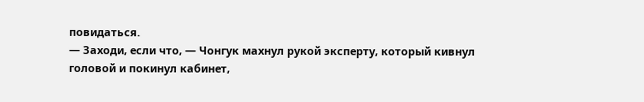повидаться.
— Заходи, если что, — Чонгук махнул рукой эксперту, который кивнул головой и покинул кабинет,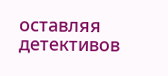оставляя детективов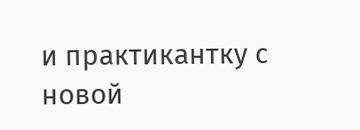и практикантку с новой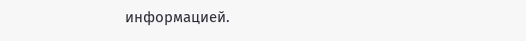информацией.